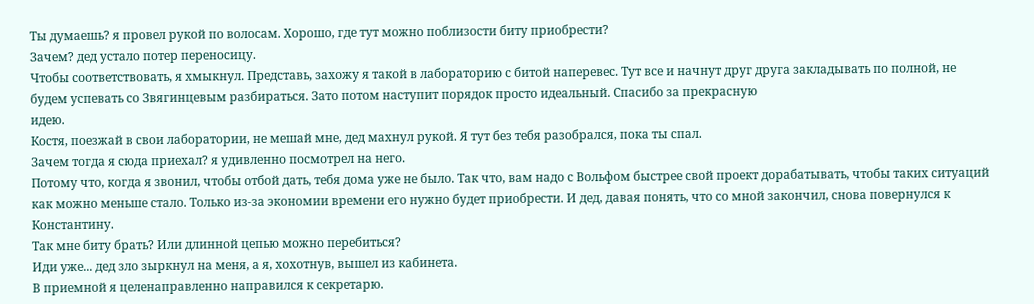Ты думаешь? я провел рукой по волосам. Хорошо, где тут можно поблизости биту приобрести?
Зачем? дед устало потер переносицу.
Чтобы соответствовать, я хмыкнул. Представь, захожу я такой в лабораторию с битой наперевес. Тут все и начнут друг друга закладывать по полной, не будем успевать со Звягинцевым разбираться. Зато потом наступит порядок просто идеальный. Спасибо за прекрасную
идею.
Костя, поезжай в свои лаборатории, не мешай мне, дед махнул рукой. Я тут без тебя разобрался, пока ты спал.
Зачем тогда я сюда приехал? я удивленно посмотрел на него.
Потому что, когда я звонил, чтобы отбой дать, тебя дома уже не было. Так что, вам надо с Вольфом быстрее свой проект дорабатывать, чтобы таких ситуаций как можно меньше стало. Только из-за экономии времени его нужно будет приобрести. И дед, давая понять, что со мной закончил, снова повернулся к Константину.
Так мне биту брать? Или длинной цепью можно перебиться?
Иди уже... дед зло зыркнул на меня, а я, хохотнув, вышел из кабинета.
В приемной я целенаправленно направился к секретарю.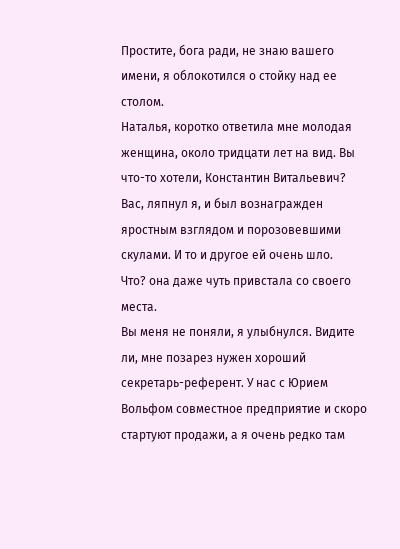Простите, бога ради, не знаю вашего имени, я облокотился о стойку над ее столом.
Наталья, коротко ответила мне молодая женщина, около тридцати лет на вид. Вы что-то хотели, Константин Витальевич?
Вас, ляпнул я, и был вознагражден яростным взглядом и порозовевшими скулами. И то и другое ей очень шло.
Что? она даже чуть привстала со своего места.
Вы меня не поняли, я улыбнулся. Видите ли, мне позарез нужен хороший секретарь-референт. У нас с Юрием Вольфом совместное предприятие и скоро стартуют продажи, а я очень редко там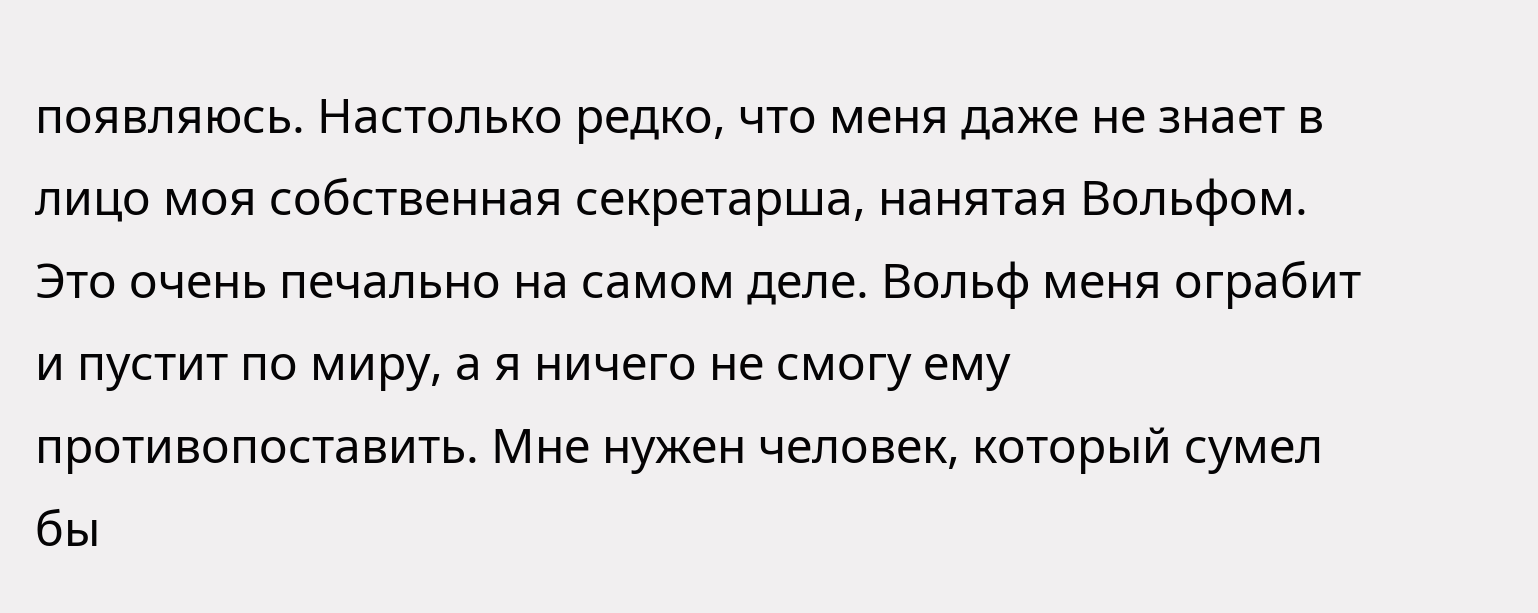появляюсь. Настолько редко, что меня даже не знает в лицо моя собственная секретарша, нанятая Вольфом. Это очень печально на самом деле. Вольф меня ограбит и пустит по миру, а я ничего не смогу ему противопоставить. Мне нужен человек, который сумел бы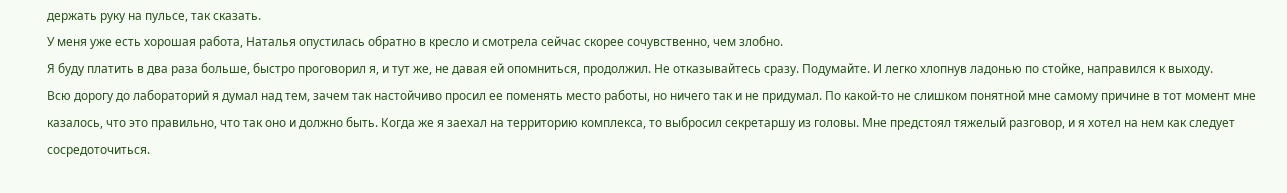держать руку на пульсе, так сказать.
У меня уже есть хорошая работа, Наталья опустилась обратно в кресло и смотрела сейчас скорее сочувственно, чем злобно.
Я буду платить в два раза больше, быстро проговорил я, и тут же, не давая ей опомниться, продолжил. Не отказывайтесь сразу. Подумайте. И легко хлопнув ладонью по стойке, направился к выходу.
Всю дорогу до лабораторий я думал над тем, зачем так настойчиво просил ее поменять место работы, но ничего так и не придумал. По какой-то не слишком понятной мне самому причине в тот момент мне казалось, что это правильно, что так оно и должно быть. Когда же я заехал на территорию комплекса, то выбросил секретаршу из головы. Мне предстоял тяжелый разговор, и я хотел на нем как следует сосредоточиться.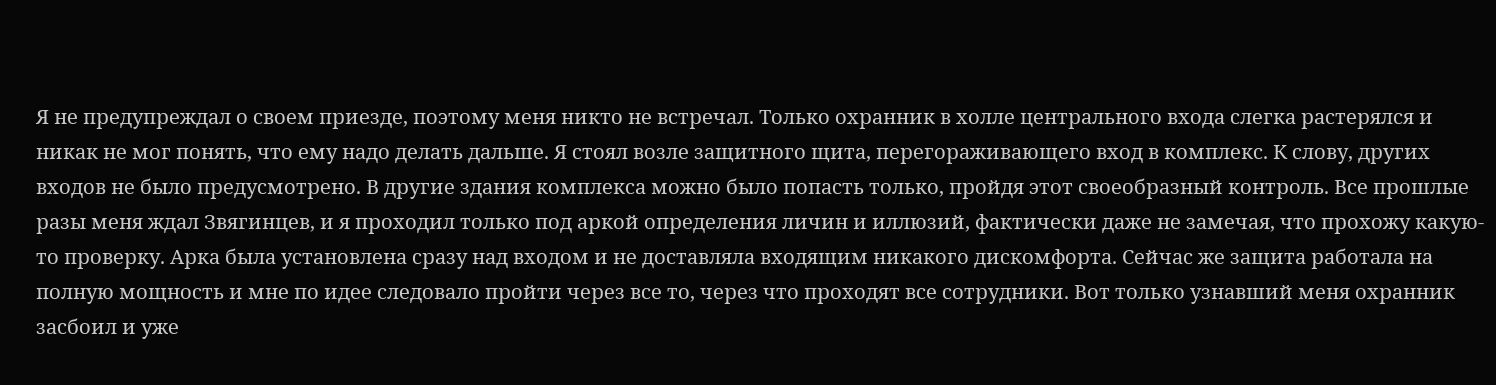Я не предупреждал о своем приезде, поэтому меня никто не встречал. Только охранник в холле центрального входа слегка растерялся и никак не мог понять, что ему надо делать дальше. Я стоял возле защитного щита, перегораживающего вход в комплекс. К слову, других входов не было предусмотрено. В другие здания комплекса можно было попасть только, пройдя этот своеобразный контроль. Все прошлые разы меня ждал Звягинцев, и я проходил только под аркой определения личин и иллюзий, фактически даже не замечая, что прохожу какую-то проверку. Арка была установлена сразу над входом и не доставляла входящим никакого дискомфорта. Сейчас же защита работала на полную мощность и мне по идее следовало пройти через все то, через что проходят все сотрудники. Вот только узнавший меня охранник засбоил и уже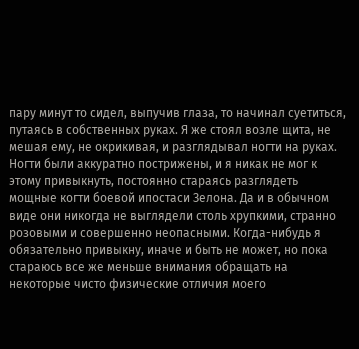пару минут то сидел, выпучив глаза, то начинал суетиться, путаясь в собственных руках. Я же стоял возле щита, не мешая ему, не окрикивая, и разглядывал ногти на руках.
Ногти были аккуратно пострижены, и я никак не мог к этому привыкнуть, постоянно стараясь разглядеть мощные когти боевой ипостаси Зелона. Да и в обычном виде они никогда не выглядели столь хрупкими, странно розовыми и совершенно неопасными. Когда-нибудь я обязательно привыкну, иначе и быть не может, но пока стараюсь все же меньше внимания обращать на некоторые чисто физические отличия моего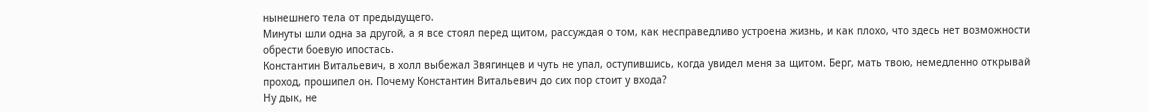нынешнего тела от предыдущего.
Минуты шли одна за другой, а я все стоял перед щитом, рассуждая о том, как несправедливо устроена жизнь, и как плохо, что здесь нет возможности обрести боевую ипостась.
Константин Витальевич, в холл выбежал Звягинцев и чуть не упал, оступившись, когда увидел меня за щитом. Берг, мать твою, немедленно открывай проход, прошипел он. Почему Константин Витальевич до сих пор стоит у входа?
Ну дык, не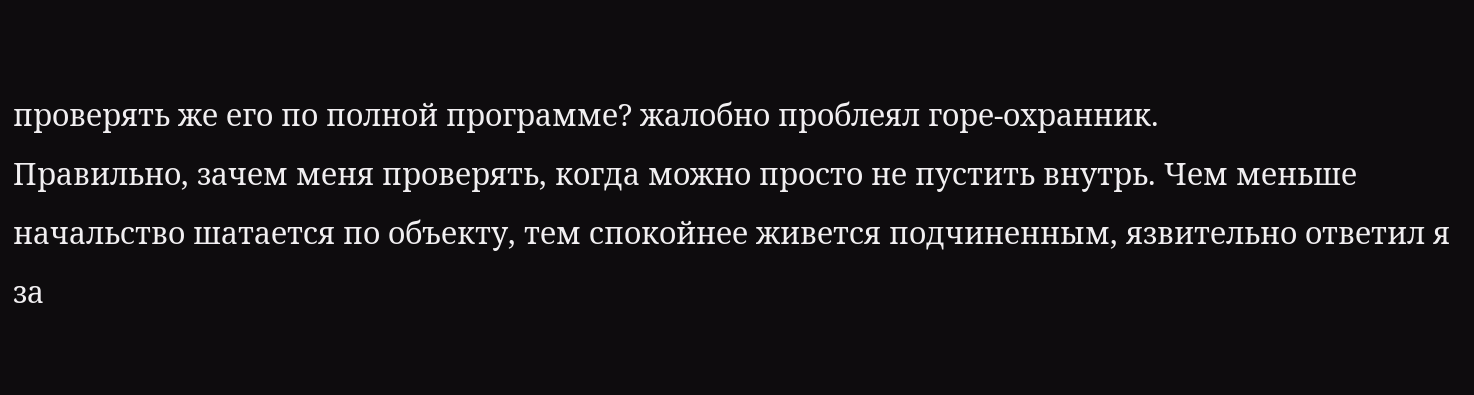проверять же его по полной программе? жалобно проблеял горе-охранник.
Правильно, зачем меня проверять, когда можно просто не пустить внутрь. Чем меньше начальство шатается по объекту, тем спокойнее живется подчиненным, язвительно ответил я за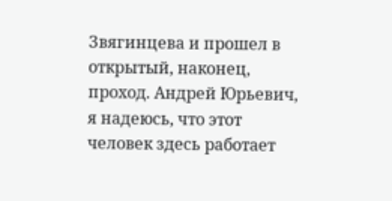Звягинцева и прошел в открытый, наконец, проход. Андрей Юрьевич, я надеюсь, что этот человек здесь работает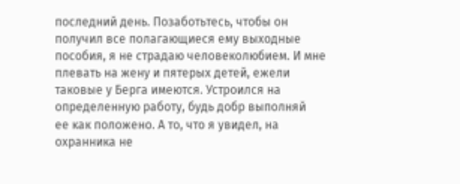последний день. Позаботьтесь, чтобы он получил все полагающиеся ему выходные пособия, я не страдаю человеколюбием. И мне плевать на жену и пятерых детей, ежели таковые у Берга имеются. Устроился на определенную работу, будь добр выполняй
ее как положено. А то, что я увидел, на охранника не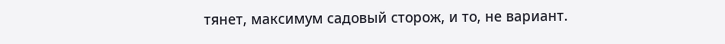тянет, максимум садовый сторож, и то, не вариант.